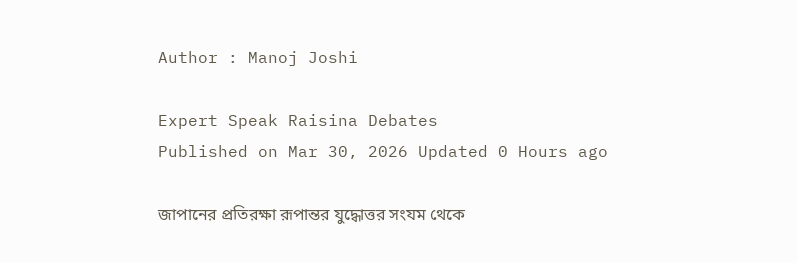Author : Manoj Joshi

Expert Speak Raisina Debates
Published on Mar 30, 2026 Updated 0 Hours ago

জাপানের প্রতিরক্ষা রূপান্তর যুদ্ধোত্তর সংযম থেকে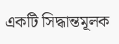একটি সিদ্ধান্তমূলক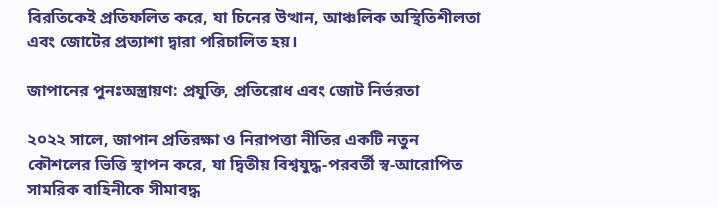বিরতিকেই প্রতিফলিত করে, যা চিনের উত্থান, আঞ্চলিক অস্থিতিশীলতা এবং জোটের প্রত্যাশা দ্বারা পরিচালিত হয়।

জাপানের পুনঃঅস্ত্রায়ণ: প্রযুক্তি, প্রতিরোধ এবং জোট নির্ভরতা

২০২২ সালে, জাপান প্রতিরক্ষা ও নিরাপত্তা নীতির একটি নতুন কৌশলের ভিত্তি স্থাপন করে, যা দ্বিতীয় বিশ্বযুদ্ধ-পরবর্তী স্ব-আরোপিত সামরিক বাহিনীকে সীমাবদ্ধ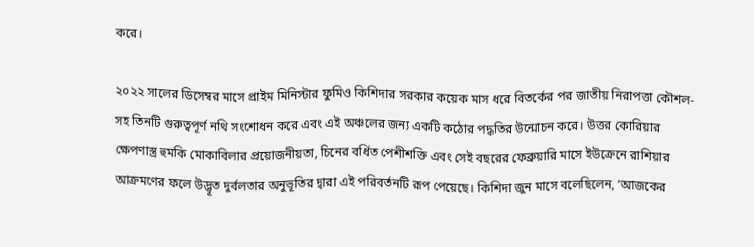করে।

২০২২ সালের ডিসেম্বর মাসে প্রাইম মিনিস্টার ফুমিও কিশিদার সরকার কয়েক মাস ধরে বিতর্কের পর জাতীয় নিরাপত্তা কৌশল-সহ তিনটি গুরুত্বপূর্ণ নথি সংশোধন করে এবং এই অঞ্চলের জন্য একটি কঠোর পদ্ধতির উন্মোচন করে। উত্তর কোরিয়ার ক্ষেপণাস্ত্র হুমকি মোকাবিলার প্রয়োজনীয়তা, চিনের বর্ধিত পেশীশক্তি এবং সেই বছরের ফেব্রুয়ারি মাসে ইউক্রেনে রাশিয়ার আক্রমণের ফলে উদ্ভূত দুর্বলতার অনুভূতির দ্বারা এই পরিবর্তনটি রূপ পেয়েছে। কিশিদা জুন মাসে বলেছিলেন, ‘আজকের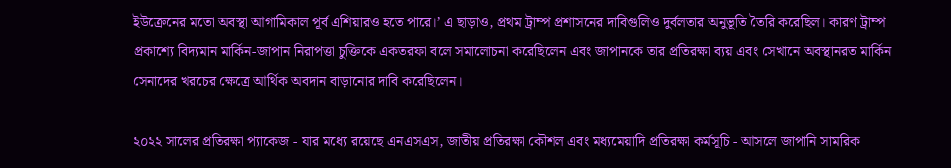ইউক্রেনের মতো অবস্থা আগামিকাল পূর্ব এশিয়ারও হতে পারে।’ এ ছাড়াও, প্রথম ট্রাম্প প্রশাসনের দাবিগুলিও দুর্বলতার অনুভূতি তৈরি করেছিল। কারণ ট্রাম্প প্রকাশ্যে বিদ্যমান মার্কিন-জাপান নিরাপত্তা চুক্তিকে একতরফা বলে সমালোচনা করেছিলেন এবং জাপানকে তার প্রতিরক্ষা ব্যয় এবং সেখানে অবস্থানরত মার্কিন সেনাদের খরচের ক্ষেত্রে আর্থিক অবদান বাড়ানোর দাবি করেছিলেন।

২০২২ সালের প্রতিরক্ষা প্যাকেজ - যার মধ্যে রয়েছে এনএসএস, জাতীয় প্রতিরক্ষা কৌশল এবং মধ্যমেয়াদি প্রতিরক্ষা কর্মসূচি - আসলে জাপানি সামরিক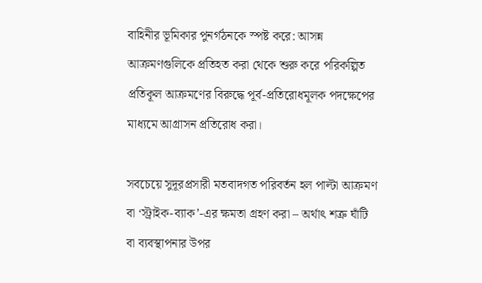বাহিনীর ভূমিকার পুনর্গঠনকে স্পষ্ট করে: আসন্ন আক্রমণগুলিকে প্রতিহত করা থেকে শুরু করে পরিকল্পিত প্রতিকূল আক্রমণের বিরুদ্ধে পূর্ব-প্রতিরোধমূলক পদক্ষেপের মাধ্যমে আগ্রাসন প্রতিরোধ করা।

সবচেয়ে সুদূরপ্রসারী মতবাদগত পরিবর্তন হল পাল্টা আক্রমণ বা ‘স্ট্রাইক-ব্যাক’-এর ক্ষমতা গ্রহণ করা – অর্থাৎ শত্রু ঘাঁটি বা ব্যবস্থাপনার উপর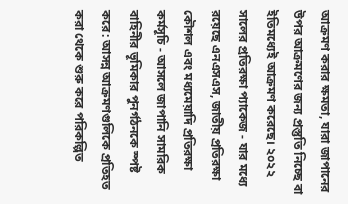আক্রমণ করার ক্ষমতা, যারা জাপানের উপর আক্রমণের জন্য প্রস্তুতি নিচ্ছে বা ইতিমধ্যেই আক্রমণ করেছে। ২০২২ সালের প্রতিরক্ষা প্যাকেজ - যার মধ্যে রয়েছে এনএসএস, জাতীয় প্রতিরক্ষা কৌশল এবং মধ্যমেয়াদি প্রতিরক্ষা কর্মসূচি - আসলে জাপানি সামরিক বাহিনীর ভূমিকার পুনর্গঠনকে স্পষ্ট করে: আসন্ন আক্রমণগুলিকে প্রতিহত করা থেকে শুরু করে পরিকল্পিত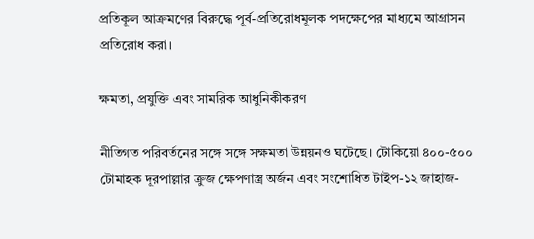প্রতিকূল আক্রমণের বিরুদ্ধে পূর্ব-প্রতিরোধমূলক পদক্ষেপের মাধ্যমে আগ্রাসন প্রতিরোধ করা।

ক্ষমতা, প্রযুক্তি এবং সামরিক আধুনিকীকরণ

নীতিগত পরিবর্তনের সঙ্গে সঙ্গে সক্ষমতা উন্নয়নও ঘটেছে। টোকিয়ো ৪০০-৫০০ টোমাহক দূরপাল্লার ক্রুজ ক্ষেপণাস্ত্র অর্জন এবং সংশোধিত টাইপ-১২ জাহাজ-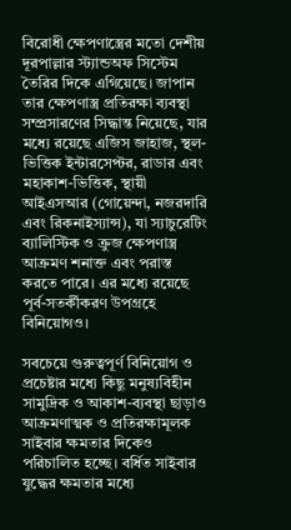বিরোধী ক্ষেপণাস্ত্রের মতো দেশীয় দূরপাল্লার স্ট্যান্ডঅফ সিস্টেম তৈরির দিকে এগিয়েছে। জাপান তার ক্ষেপণাস্ত্র প্রতিরক্ষা ব্যবস্থা সম্প্রসারণের সিদ্ধান্ত নিয়েছে, যার মধ্যে রয়েছে এজিস জাহাজ, স্থল-ভিত্তিক ইন্টারসেপ্টর, রাডার এবং মহাকাশ-ভিত্তিক, স্থায়ী আইএসআর (গোয়েন্দা, নজরদারি এবং রিকনাইস্যান্স), যা স্যাচুরেটিং ব্যালিস্টিক ও ক্রুজ ক্ষেপণাস্ত্র আক্রমণ শনাক্ত এবং পরাস্ত করতে পারে। এর মধ্যে রয়েছে পূর্ব-সতর্কীকরণ উপগ্রহে বিনিয়োগও।

সবচেয়ে গুরুত্বপূর্ণ বিনিয়োগ ও প্রচেষ্টার মধ্যে কিছু মনুষ্যবিহীন সামুদ্রিক ও আকাশ-ব্যবস্থা ছাড়াও আক্রমণাত্মক ও প্রতিরক্ষামূলক সাইবার ক্ষমতার দিকেও পরিচালিত হচ্ছে। বর্ধিত সাইবার যুদ্ধের ক্ষমতার মধ্যে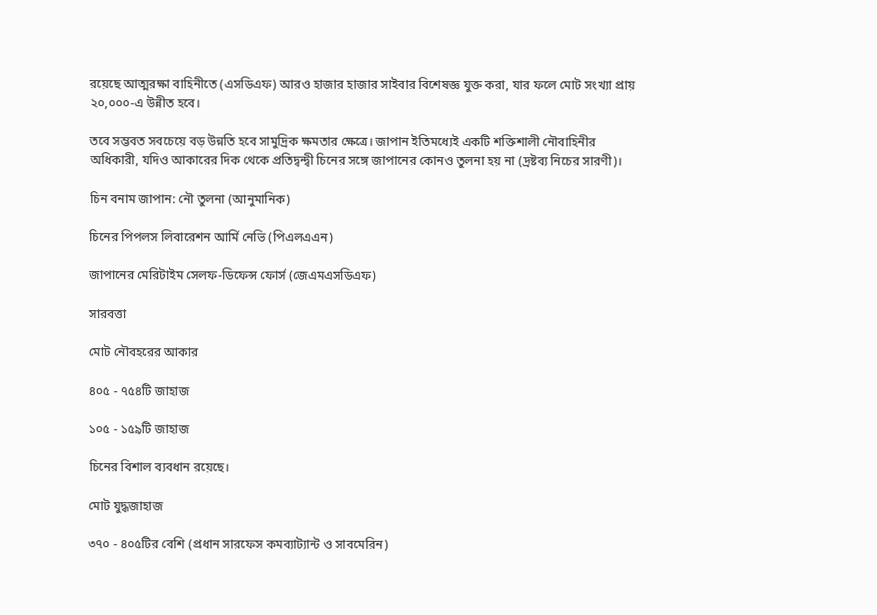রয়েছে আত্মরক্ষা বাহিনীতে (এসডিএফ) আরও হাজার হাজার সাইবার বিশেষজ্ঞ যুক্ত করা, যার ফলে মোট সংখ্যা প্রায় ২০,০০০-এ উন্নীত হবে।

তবে সম্ভবত সবচেয়ে বড় উন্নতি হবে সামুদ্রিক ক্ষমতার ক্ষেত্রে। জাপান ইতিমধ্যেই একটি শক্তিশালী নৌবাহিনীর অধিকারী, যদিও আকারের দিক থেকে প্রতিদ্বন্দ্বী চিনের সঙ্গে জাপানের কোনও তুলনা হয় না (দ্রষ্টব্য নিচের সারণী)।

চিন বনাম জাপান: নৌ তুলনা (আনুমানিক)

চিনের পিপলস লিবারেশন আর্মি নেভি (পিএলএএন)

জাপানের মেরিটাইম সেলফ-ডিফেন্স ফোর্স (জেএমএসডিএফ)

সারবত্তা

মোট নৌবহরের আকার

৪০৫ - ৭৫৪টি জাহাজ

১০৫ - ১৫৯টি জাহাজ

চিনের বিশাল ব্যবধান রয়েছে।

মোট যুদ্ধজাহাজ

৩৭০ - ৪০৫টির বেশি (প্রধান সারফেস কমব্যাট্যান্ট ও সাবমেরিন)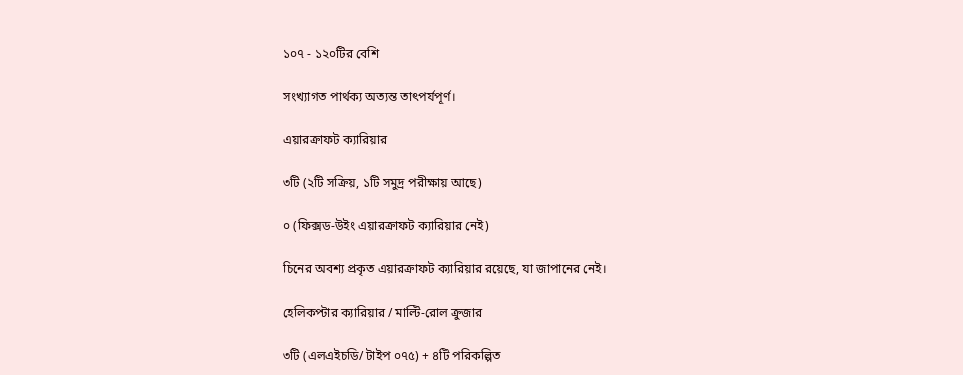১০৭ - ১২০টির বেশি

সংখ্যাগত পার্থক্য অত্যন্ত তাৎপর্যপূর্ণ।

এয়ারক্রাফট ক্যারিয়ার

৩টি (২টি সক্রিয়, ১টি সমুদ্র পরীক্ষায় আছে)

০ (ফিক্সড-উইং এয়ারক্রাফট ক্যারিয়ার নেই)

চিনের অবশ্য প্রকৃত এয়ারক্রাফট ক্যারিয়ার রয়েছে, যা জাপানের নেই।

হেলিকপ্টার ক্যারিয়ার / মাল্টি-রোল ক্রুজার

৩টি (এলএইচডি/ টাইপ ০৭৫) + ৪টি পরিকল্পিত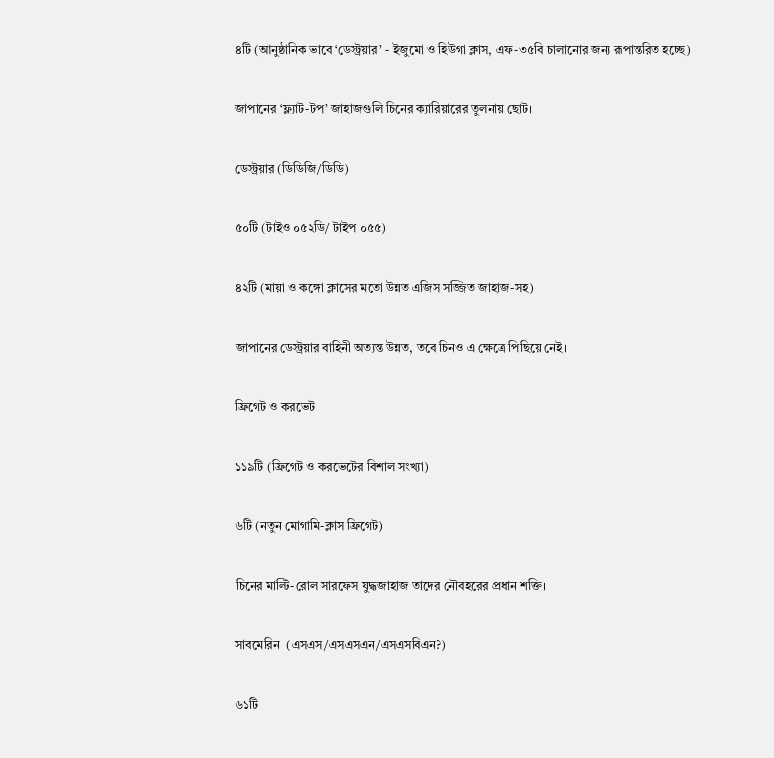৪টি (আনুষ্ঠানিক ভাবে ‘ডেস্ট্রয়ার’ - ইজুমো ও হিউগা ক্লাস, এফ-৩৫বি চালানোর জন্য রূপান্তরিত হচ্ছে)

জাপানের ‘ফ্ল্যাট-টপ’ জাহাজগুলি চিনের ক্যারিয়ারের তুলনায় ছোট।

ডেস্ট্রয়ার (ডিডিজি/ডিডি)

৫০টি (টাইও ০৫২ডি/ টাইপ ০৫৫)

৪২টি (মায়া ও কঙ্গো ক্লাসের মতো উন্নত এজিস সজ্জিত জাহাজ-সহ)

জাপানের ডেস্ট্রয়ার বাহিনী অত্যন্ত উন্নত, তবে চিনও এ ক্ষেত্রে পিছিয়ে নেই।

ফ্রিগেট ও করভেট

১১৯টি (ফ্রিগেট ও করভেটের বিশাল সংখ্যা)

৬টি (নতুন মোগামি-ক্লাস ফ্রিগেট)

চিনের মাল্টি-রোল সারফেস যুদ্ধজাহাজ তাদের নৌবহরের প্রধান শক্তি।

সাবমেরিন  (এসএস/এসএসএন/এসএসবিএন?)

৬১টি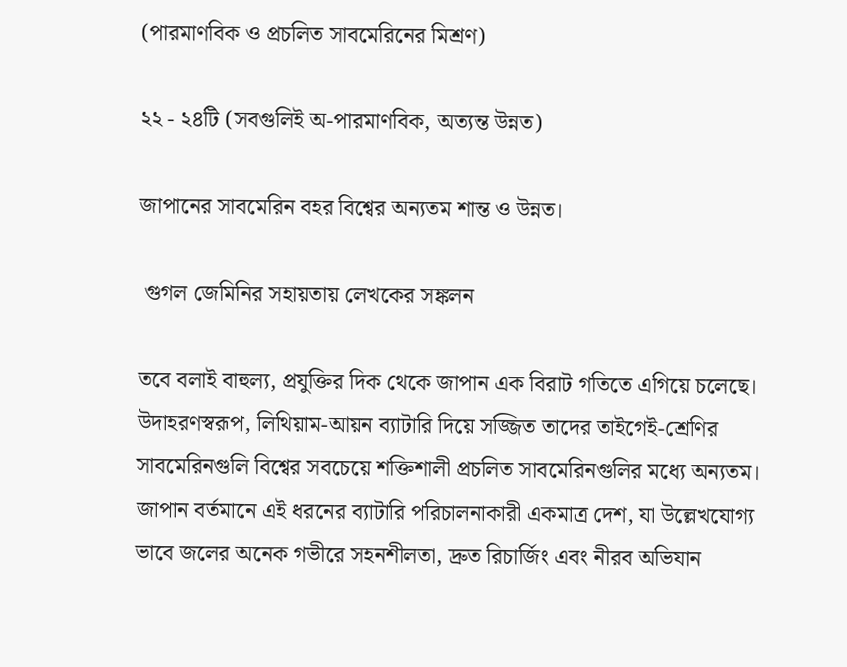(পারমাণবিক ও প্রচলিত সাবমেরিনের মিশ্রণ)

২২ - ২৪টি (সবগুলিই অ-পারমাণবিক, অত্যন্ত উন্নত)

জাপানের সাবমেরিন বহর বিশ্বের অন্যতম শান্ত ও উন্নত।

 গুগল জেমিনির সহায়তায় লেখকের সঙ্কলন

তবে বলাই বাহুল্য, প্রযুক্তির দিক থেকে জাপান এক বিরাট গতিতে এগিয়ে চলেছে। উদাহরণস্বরূপ, লিথিয়াম-আয়ন ব্যাটারি দিয়ে সজ্জিত তাদের তাইগেই-শ্রেণির সাবমেরিনগুলি বিশ্বের সবচেয়ে শক্তিশালী প্রচলিত সাবমেরিনগুলির মধ্যে অন্যতম। জাপান বর্তমানে এই ধরনের ব্যাটারি পরিচালনাকারী একমাত্র দেশ, যা উল্লেখযোগ্য ভাবে জলের অনেক গভীরে সহনশীলতা, দ্রুত রিচার্জিং এবং নীরব অভিযান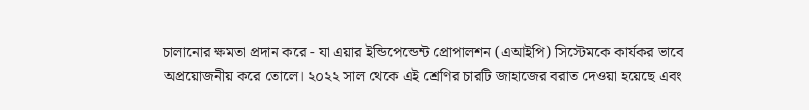চালানোর ক্ষমতা প্রদান করে - যা এয়ার ইন্ডিপেন্ডেন্ট প্রোপালশন (এআইপি) সিস্টেমকে কার্যকর ভাবে অপ্রয়োজনীয় করে তোলে। ২০২২ সাল থেকে এই শ্রেণির চারটি জাহাজের বরাত দেওয়া হয়েছে এবং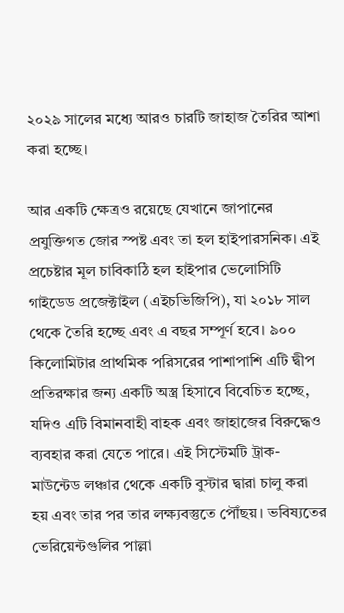২০২৯ সালের মধ্যে আরও চারটি জাহাজ তৈরির আশা করা হচ্ছে।

আর একটি ক্ষেত্রও রয়েছে যেখানে জাপানের প্রযুক্তিগত জোর স্পষ্ট এবং তা হল হাইপারসনিক। এই প্রচেষ্টার মূল চাবিকাঠি হল হাইপার ভেলোসিটি গাইডেড প্রজেক্টাইল (এইচভিজিপি), যা ২০১৮ সাল থেকে তৈরি হচ্ছে এবং এ বছর সম্পূর্ণ হবে। ৯০০ কিলোমিটার প্রাথমিক পরিসরের পাশাপাশি এটি দ্বীপ প্রতিরক্ষার জন্য একটি অস্ত্র হিসাবে বিবেচিত হচ্ছে, যদিও এটি বিমানবাহী বাহক এবং জাহাজের বিরুদ্ধেও ব্যবহার করা যেতে পারে। এই সিস্টেমটি ট্রাক-মাউন্টেড লঞ্চার থেকে একটি বুস্টার দ্বারা চালু করা হয় এবং তার পর তার লক্ষ্যবস্তুতে পৌঁছয়। ভবিষ্যতের ভেরিয়েন্টগুলির পাল্লা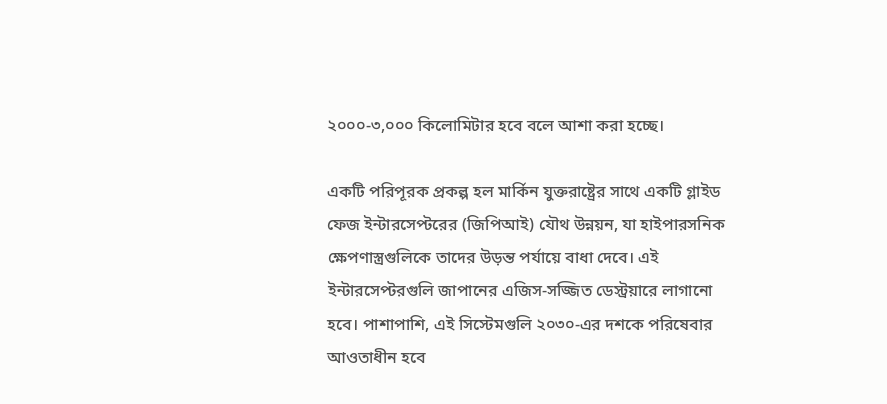২০০০-৩,০০০ কিলোমিটার হবে বলে আশা করা হচ্ছে।

একটি পরিপূরক প্রকল্প হল মার্কিন যুক্তরাষ্ট্রের সাথে একটি গ্লাইড ফেজ ইন্টারসেপ্টরের (জিপিআই) যৌথ উন্নয়ন, যা হাইপারসনিক ক্ষেপণাস্ত্রগুলিকে তাদের উড়ন্ত পর্যায়ে বাধা দেবে। এই ইন্টারসেপ্টরগুলি জাপানের এজিস-সজ্জিত ডেস্ট্রয়ারে লাগানো হবে। পাশাপাশি, এই সিস্টেমগুলি ২০৩০-এর দশকে পরিষেবার আওতাধীন হবে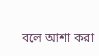বলে আশা করা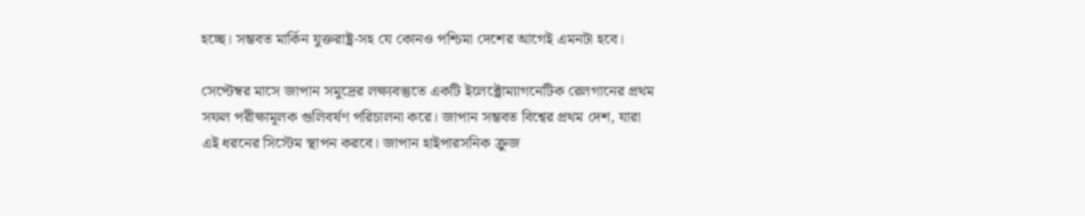হচ্ছে। সম্ভবত মার্কিন যুক্তরাষ্ট্র-সহ যে কোনও পশ্চিমা দেশের আগেই এমনটা হবে।

সেপ্টেম্বর মাসে জাপান সমুদ্রের লক্ষ্যবস্তুতে একটি ইলেক্ট্রোম্যাগনেটিক রেলগানের প্রথম সফল পরীক্ষামূলক গুলিবর্ষণ পরিচালনা করে। জাপান সম্ভবত বিশ্বের প্রথম দেশ, যারা এই ধরনের সিস্টেম স্থাপন করবে। জাপান হাইপারসনিক ক্রুজ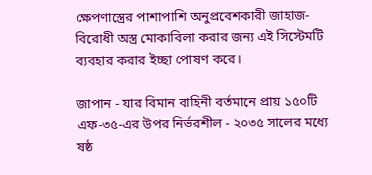ক্ষেপণাস্ত্রের পাশাপাশি অনুপ্রবেশকারী জাহাজ-বিরোধী অস্ত্র মোকাবিলা করার জন্য এই সিস্টেমটি ব্যবহার করার ইচ্ছা পোষণ করে।

জাপান - যার বিমান বাহিনী বর্তমানে প্রায় ১৫০টি এফ-৩৫-এর উপর নির্ভরশীল - ২০৩৫ সালের মধ্যে ষষ্ঠ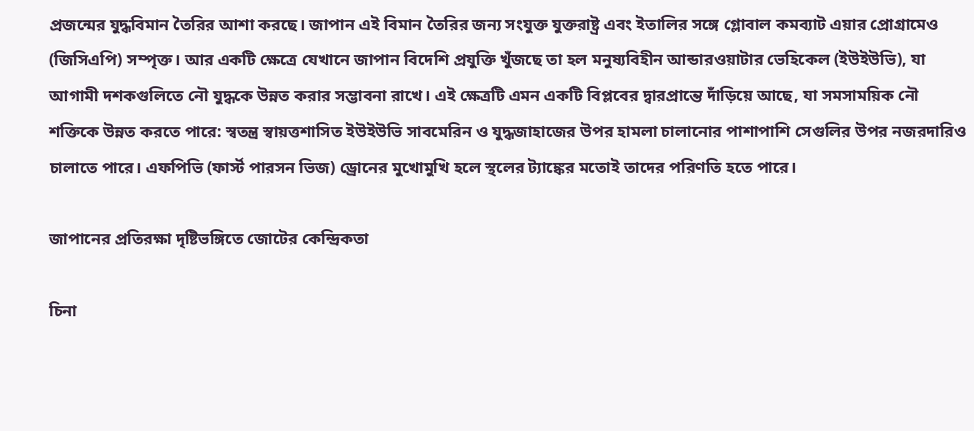প্রজন্মের যুদ্ধবিমান তৈরির আশা করছে। জাপান এই বিমান তৈরির জন্য সংযুক্ত যুক্তরাষ্ট্র এবং ইতালির সঙ্গে গ্লোবাল কমব্যাট এয়ার প্রোগ্রামেও (জিসিএপি) সম্পৃক্ত। আর একটি ক্ষেত্রে যেখানে জাপান বিদেশি প্রযুক্তি খুঁজছে তা হল মনুষ্যবিহীন আন্ডারওয়াটার ভেহিকেল (ইউইউভি), যা আগামী দশকগুলিতে নৌ যুদ্ধকে উন্নত করার সম্ভাবনা রাখে। এই ক্ষেত্রটি এমন একটি বিপ্লবের দ্বারপ্রান্তে দাঁড়িয়ে আছে, যা সমসাময়িক নৌ শক্তিকে উন্নত করতে পারে: স্বতন্ত্র স্বায়ত্তশাসিত ইউইউভি সাবমেরিন ও যুদ্ধজাহাজের উপর হামলা চালানোর পাশাপাশি সেগুলির উপর নজরদারিও চালাতে পারে। এফপিভি (ফার্স্ট পারসন ভিজ) ড্রোনের মুখোমুখি হলে স্থলের ট্যাঙ্কের মতোই তাদের পরিণতি হতে পারে।

জাপানের প্রতিরক্ষা দৃষ্টিভঙ্গিতে জোটের কেন্দ্রিকতা

চিনা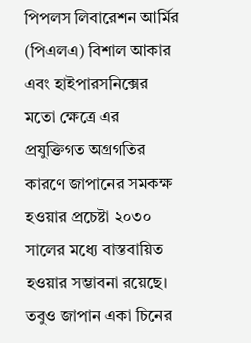পিপলস লিবারেশন আর্মির (পিএলএ) বিশাল আকার এবং হাইপারসনিক্সের মতো ক্ষেত্রে এর প্রযুক্তিগত অগ্রগতির কারণে জাপানের সমকক্ষ হওয়ার প্রচেষ্টা ২০৩০ সালের মধ্যে বাস্তবায়িত হওয়ার সম্ভাবনা রয়েছে। তবুও জাপান একা চিনের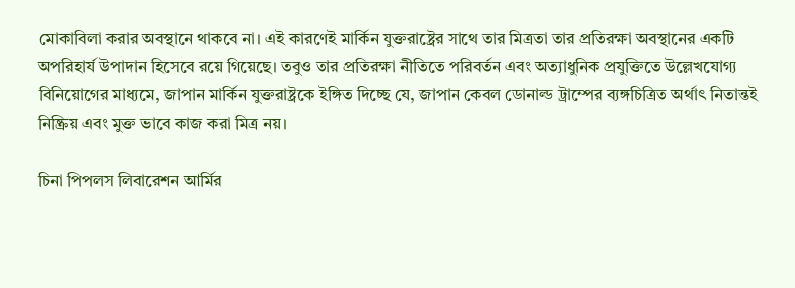মোকাবিলা করার অবস্থানে থাকবে না। এই কারণেই মার্কিন যুক্তরাষ্ট্রের সাথে তার মিত্রতা তার প্রতিরক্ষা অবস্থানের একটি অপরিহার্য উপাদান হিসেবে রয়ে গিয়েছে। তবুও তার প্রতিরক্ষা নীতিতে পরিবর্তন এবং অত্যাধুনিক প্রযুক্তিতে উল্লেখযোগ্য বিনিয়োগের মাধ্যমে, জাপান মার্কিন যুক্তরাষ্ট্রকে ইঙ্গিত দিচ্ছে যে, জাপান কেবল ডোনাল্ড ট্রাম্পের ব্যঙ্গচিত্রিত অর্থাৎ নিতান্তই নিষ্ক্রিয় এবং মুক্ত ভাবে কাজ করা মিত্র নয়।

চিনা পিপলস লিবারেশন আর্মির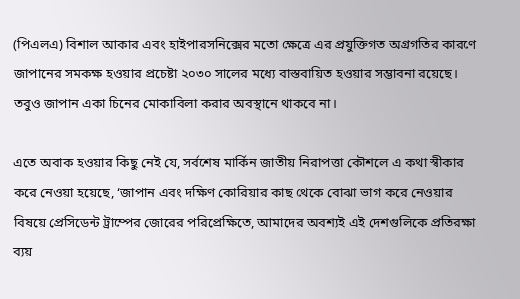(পিএলএ) বিশাল আকার এবং হাইপারসনিক্সের মতো ক্ষেত্রে এর প্রযুক্তিগত অগ্রগতির কারণে জাপানের সমকক্ষ হওয়ার প্রচেষ্টা ২০৩০ সালের মধ্যে বাস্তবায়িত হওয়ার সম্ভাবনা রয়েছে। তবুও জাপান একা চিনের মোকাবিলা করার অবস্থানে থাকবে না।

এতে অবাক হওয়ার কিছু নেই যে, সর্বশেষ মার্কিন জাতীয় নিরাপত্তা কৌশলে এ কথা স্বীকার করে নেওয়া হয়েছে, ‘জাপান এবং দক্ষিণ কোরিয়ার কাছ থেকে বোঝা ভাগ করে নেওয়ার বিষয়ে প্রেসিডেন্ট ট্রাম্পের জোরের পরিপ্রেক্ষিতে, আমাদের অবশ্যই এই দেশগুলিকে প্রতিরক্ষা ব্যয়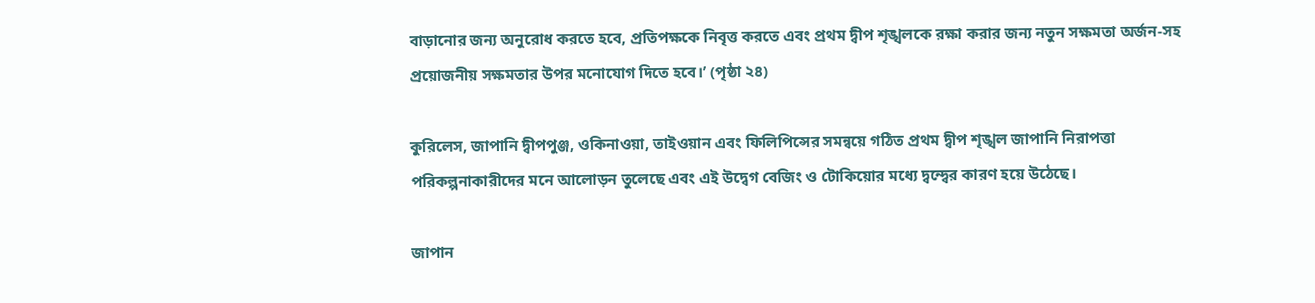বাড়ানোর জন্য অনুরোধ করতে হবে, প্রতিপক্ষকে নিবৃত্ত করতে এবং প্রথম দ্বীপ শৃঙ্খলকে রক্ষা করার জন্য নতুন সক্ষমতা অর্জন-সহ প্রয়োজনীয় সক্ষমতার উপর মনোযোগ দিতে হবে।’ (পৃষ্ঠা ২৪)

কুরিলেস, জাপানি দ্বীপপুঞ্জ, ওকিনাওয়া, তাইওয়ান এবং ফিলিপিন্সের সমন্বয়ে গঠিত প্রথম দ্বীপ শৃঙ্খল জাপানি নিরাপত্তা পরিকল্পনাকারীদের মনে আলোড়ন তুলেছে এবং এই উদ্বেগ বেজিং ও টোকিয়োর মধ্যে দ্বন্দ্বের কারণ হয়ে উঠেছে।

জাপান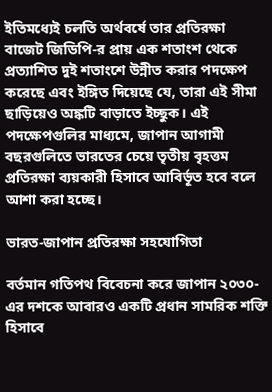ইতিমধ্যেই চলতি অর্থবর্ষে তার প্রতিরক্ষা বাজেট জিডিপি-র প্রায় এক শতাংশ থেকে প্রত্যাশিত দুই শতাংশে উন্নীত করার পদক্ষেপ করেছে এবং ইঙ্গিত দিয়েছে যে, তারা এই সীমা ছাড়িয়েও অঙ্কটি বাড়াতে ইচ্ছুক। এই পদক্ষেপগুলির মাধ্যমে, জাপান আগামী বছরগুলিতে ভারতের চেয়ে তৃতীয় বৃহত্তম প্রতিরক্ষা ব্যয়কারী হিসাবে আবির্ভূত হবে বলে আশা করা হচ্ছে।

ভারত-জাপান প্রতিরক্ষা সহযোগিতা

বর্তমান গতিপথ বিবেচনা করে জাপান ২০৩০-এর দশকে আবারও একটি প্রধান সামরিক শক্তি হিসাবে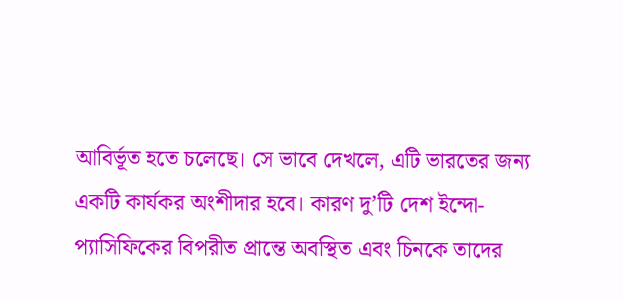আবির্ভূত হতে চলেছে। সে ভাবে দেখলে, এটি ভারতের জন্য একটি কার্যকর অংশীদার হবে। কারণ দু’টি দেশ ইন্দো-প্যাসিফিকের বিপরীত প্রান্তে অবস্থিত এবং চিনকে তাদের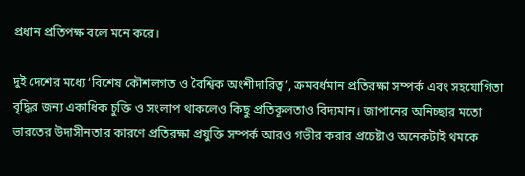প্রধান প্রতিপক্ষ বলে মনে করে।

দুই দেশের মধ্যে ‘বিশেষ কৌশলগত ও বৈশ্বিক অংশীদারিত্ব’, ক্রমবর্ধমান প্রতিরক্ষা সম্পর্ক এবং সহযোগিতা বৃদ্ধির জন্য একাধিক চুক্তি ও সংলাপ থাকলেও কিছু প্রতিকূলতাও বিদ্যমান। জাপানের অনিচ্ছার মতো ভারতের উদাসীনতার কারণে প্রতিরক্ষা প্রযুক্তি সম্পর্ক আরও গভীর করার প্রচেষ্টাও অনেকটাই থমকে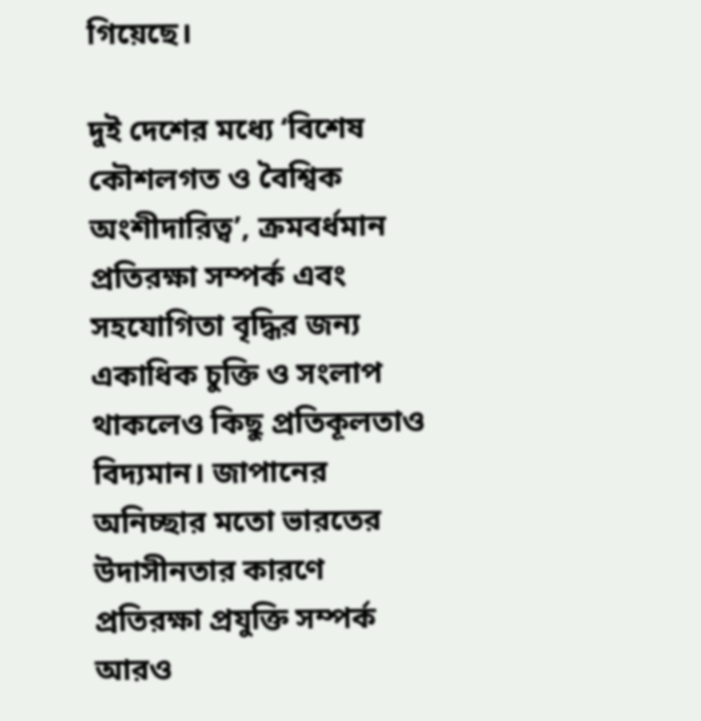গিয়েছে।

দুই দেশের মধ্যে ‘বিশেষ কৌশলগত ও বৈশ্বিক অংশীদারিত্ব’, ক্রমবর্ধমান প্রতিরক্ষা সম্পর্ক এবং সহযোগিতা বৃদ্ধির জন্য একাধিক চুক্তি ও সংলাপ থাকলেও কিছু প্রতিকূলতাও বিদ্যমান। জাপানের অনিচ্ছার মতো ভারতের উদাসীনতার কারণে প্রতিরক্ষা প্রযুক্তি সম্পর্ক আরও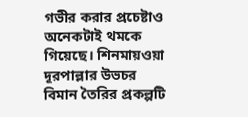গভীর করার প্রচেষ্টাও অনেকটাই থমকে গিয়েছে। শিনমায়ওয়া দূরপাল্লার উভচর বিমান তৈরির প্রকল্পটি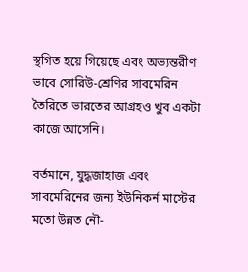স্থগিত হয়ে গিয়েছে এবং অভ্যন্তরীণ ভাবে সোরিউ-শ্রেণির সাবমেরিন তৈরিতে ভারতের আগ্রহও খুব একটা কাজে আসেনি।

বর্তমানে, যুদ্ধজাহাজ এবং সাবমেরিনের জন্য ইউনিকর্ন মাস্টের মতো উন্নত নৌ-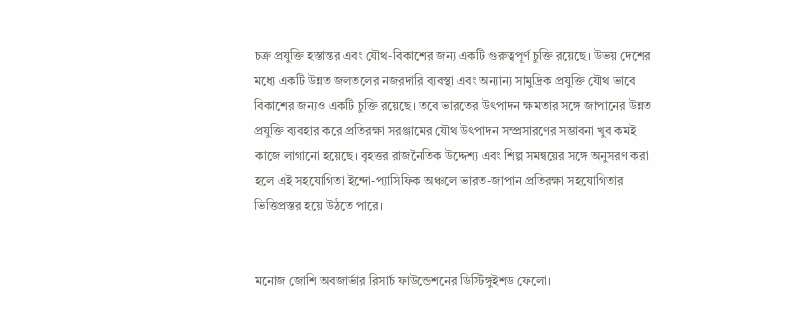চক্র প্রযুক্তি হস্তান্তর এবং যৌথ-বিকাশের জন্য একটি গুরুত্বপূর্ণ চুক্তি রয়েছে। উভয় দেশের মধ্যে একটি উন্নত জলতলের নজরদারি ব্যবস্থা এবং অন্যান্য সামুদ্রিক প্রযুক্তি যৌথ ভাবে বিকাশের জন্যও একটি চুক্তি রয়েছে। তবে ভারতের উৎপাদন ক্ষমতার সঙ্গে জাপানের উন্নত প্রযুক্তি ব্যবহার করে প্রতিরক্ষা সরঞ্জামের যৌথ উৎপাদন সম্প্রসারণের সম্ভাবনা খুব কমই কাজে লাগানো হয়েছে। বৃহত্তর রাজনৈতিক উদ্দেশ্য এবং শিল্প সমন্বয়ের সঙ্গে অনুসরণ করা হলে এই সহযোগিতা ইন্দো-প্যাসিফিক অঞ্চলে ভারত-জাপান প্রতিরক্ষা সহযোগিতার ভিত্তিপ্রস্তর হয়ে উঠতে পারে।


মনোজ জোশি অবজার্ভার রিসার্চ ফাউন্ডেশনের ডিস্টিঙ্গুইশড ফেলো।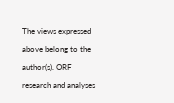The views expressed above belong to the author(s). ORF research and analyses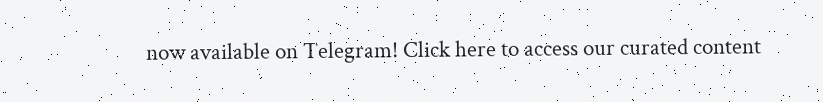now available on Telegram! Click here to access our curated content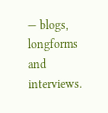— blogs, longforms and interviews.